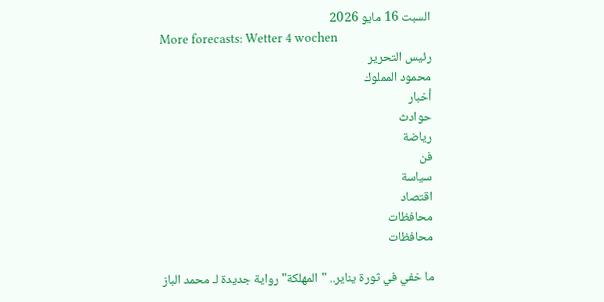السبت 16 مايو 2026
More forecasts: Wetter 4 wochen
رئيس التحرير
محمود المملوك
أخبار
حوادث
رياضة
فن
سياسة
اقتصاد
محافظات
محافظات

ما خفي في ثورة يناير.. "المهلكة" رواية جديدة لـ محمد الباز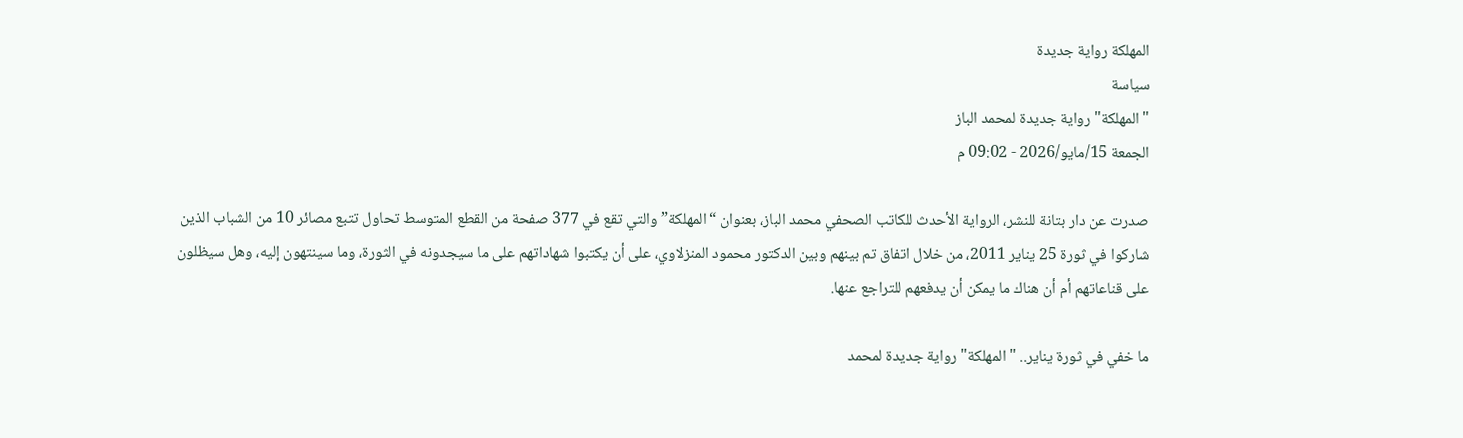المهلكة رواية جديدة
سياسة
"المهلكة" رواية جديدة لمحمد الباز
الجمعة 15/مايو/2026 - 09:02 م

صدرت عن دار بتانة للنشر، الرواية الأحدث للكاتب الصحفي محمد الباز، بعنوان “المهلكة” والتي تقع في 377 صفحة من القطع المتوسط تحاول تتبع مصائر 10 من الشباب الذين شاركوا في ثورة 25 يناير 2011، من خلال اتفاق تم بينهم وبين الدكتور محمود المنزلاوي، على أن يكتبوا شهاداتهم على ما سيجدونه في الثورة، وما سينتهون إليه، وهل سيظلون على قناعاتهم أم أن هناك ما يمكن أن يدفعهم للتراجع عنها.

ما خفي في ثورة يناير.. " المهلكة" رواية جديدة لمحمد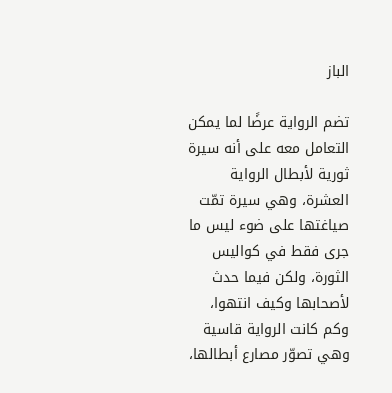الباز

تضم الرواية عرضًا لما يمكن التعامل معه على أنه سيرة ثورية لأبطال الرواية العشرة، وهي سيرة تمّت صياغتها على ضوء ليس ما جرى فقط في كواليس الثورة، ولكن فيما حدث لأصحابها وكيف انتهوا، وكم كانت الرواية قاسية وهي تصوّر مصارع أبطالها،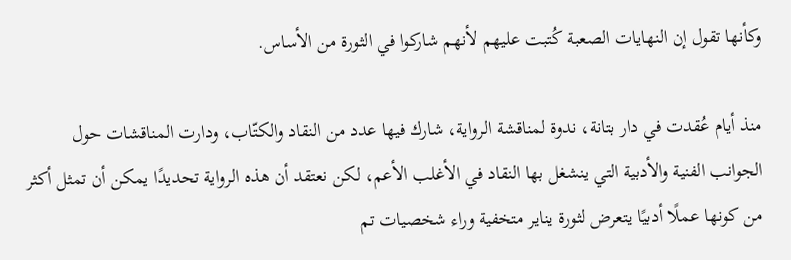وكأنها تقول إن النهايات الصعبة كُتبت عليهم لأنهم شاركوا في الثورة من الأساس.

منذ أيام عُقدت في دار بتانة، ندوة لمناقشة الرواية، شارك فيها عدد من النقاد والكتّاب، ودارت المناقشات حول الجوانب الفنية والأدبية التي ينشغل بها النقاد في الأغلب الأعم، لكن نعتقد أن هذه الرواية تحديدًا يمكن أن تمثل أكثر من كونها عملًا أدبيًا يتعرض لثورة يناير متخفية وراء شخصيات تم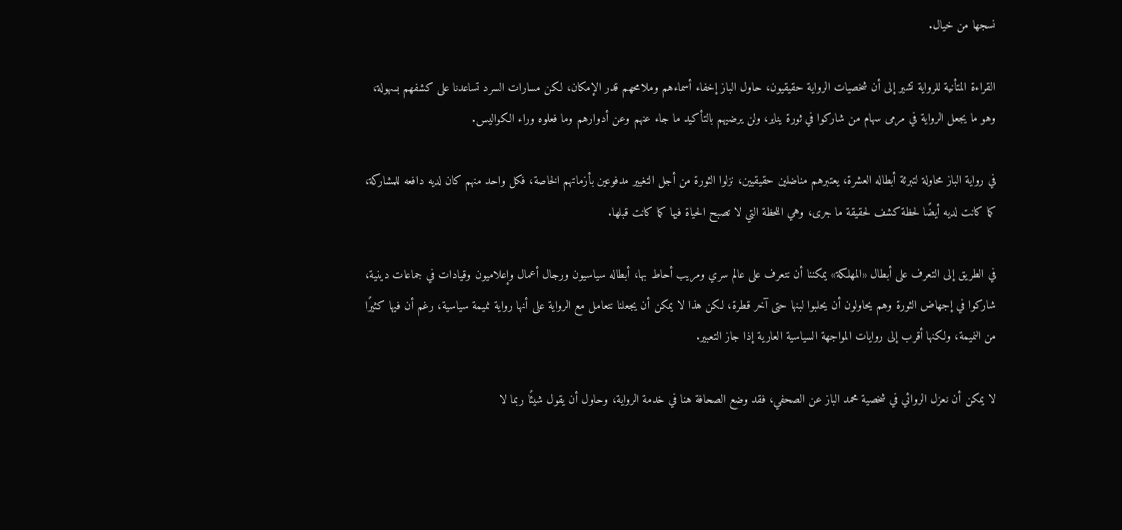نسجها من خيال.

القراءة المتأنية للرواية تشير إلى أن شخصيات الرواية حقيقيون، حاول الباز إخفاء أسماءهم وملامحهم قدر الإمكان، لكن مسارات السرد تساعدنا على كشفهم بسهولة، وهو ما يجعل الرواية في مرمى سهام من شاركوا في ثورة يناير، ولن يرضيهم بالتأكيد ما جاء عنهم وعن أدوارهم وما فعلوه وراء الكواليس.

في رواية الباز محاولة لتبرئة أبطاله العشرة، يعتبرهم مناضلين حقيقيين، نزلوا الثورة من أجل التغيير مدفوعين بأزماتهم الخاصة، فكل واحد منهم كان لديه دافعه للمشاركة، كما كانت لديه أيضًا لحظة كشف لحقيقة ما جرى، وهي اللحظة التي لا تصبح الحياة فيها كما كانت قبلها.

في الطريق إلى التعرف على أبطال «المهلكة» يمكننا أن نتعرف على عالم سري ومريب أحاط بها، أبطاله سياسيون ورجال أعمال وإعلاميون وقيادات في جماعات دينية، شاركوا في إجهاض الثورة وهم يحاولون أن يحلبوا لبنها حتى آخر قطرة، لكن هذا لا يمكن أن يجعلنا نتعامل مع الرواية على أنها رواية نميمة سياسية، رغم أن فيها كثيرًا من النميمة، ولكنها أقرب إلى روايات المواجهة السياسية العارية إذا جاز التعبير.

لا يمكن أن نعزل الروائي في شخصية محمد الباز عن الصحفي، فقد وضع الصحافة هنا في خدمة الرواية، وحاول أن يقول شيئًا ربما لا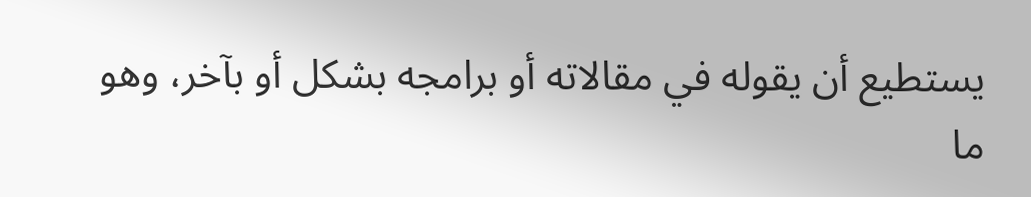يستطيع أن يقوله في مقالاته أو برامجه بشكل أو بآخر، وهو ما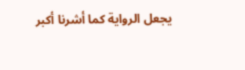يجعل الرواية كما أشرنا أكبر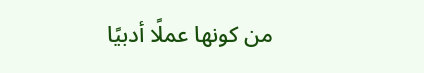من كونها عملًا أدبيًا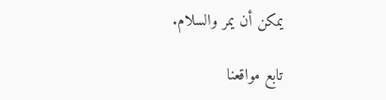يمكن أن يمر والسلام.

تابع مواقعنا